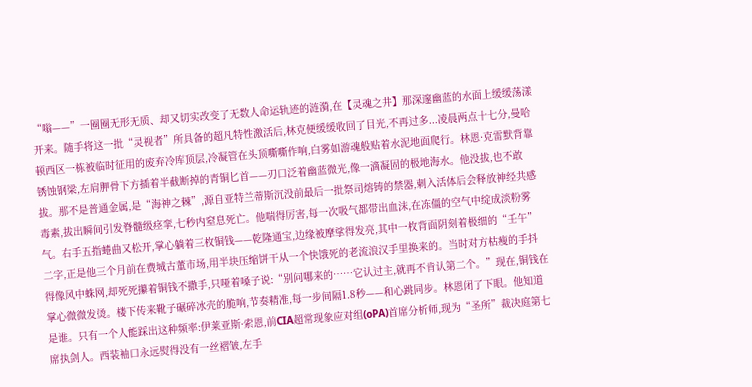“嗡——”一圈圈无形无质、却又切实改变了无数人命运轨迹的涟漪,在【灵魂之井】那深邃幽蓝的水面上缓缓荡漾开来。随手将这一批“灵视者”所具备的超凡特性激活后,林克便缓缓收回了目光,不再过多...凌晨两点十七分,曼哈顿西区一栋被临时征用的废弃冷库顶层,冷凝管在头顶嘶嘶作响,白雾如游魂般贴着水泥地面爬行。林恩·克雷默背靠锈蚀钢梁,左肩胛骨下方插着半截断掉的青铜匕首——刃口泛着幽蓝微光,像一滴凝固的极地海水。他没拔,也不敢拔。那不是普通金属,是“海神之棘”,源自亚特兰蒂斯沉没前最后一批祭司熔铸的禁器,刺入活体后会释放神经共感毒素,拔出瞬间引发脊髓级痉挛,七秒内窒息死亡。他喘得厉害,每一次吸气都带出血沫,在冻僵的空气中绽成淡粉雾气。右手五指蜷曲又松开,掌心躺着三枚铜钱——乾隆通宝,边缘被摩挲得发亮,其中一枚背面阴刻着极细的“壬午”二字,正是他三个月前在费城古董市场,用半块压缩饼干从一个快饿死的老流浪汉手里换来的。当时对方枯瘦的手抖得像风中蛛网,却死死攥着铜钱不撒手,只哑着嗓子说:“别问哪来的……它认过主,就再不肯认第二个。”现在,铜钱在掌心微微发烫。楼下传来靴子碾碎冰壳的脆响,节奏精准,每一步间隔1.8秒——和心跳同步。林恩闭了下眼。他知道是谁。只有一个人能踩出这种频率:伊莱亚斯·索恩,前CIA超常现象应对组(oPA)首席分析师,现为“圣所”裁决庭第七席执剑人。西装袖口永远熨得没有一丝褶皱,左手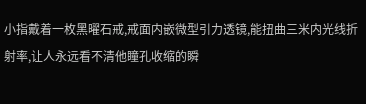小指戴着一枚黑曜石戒,戒面内嵌微型引力透镜,能扭曲三米内光线折射率,让人永远看不清他瞳孔收缩的瞬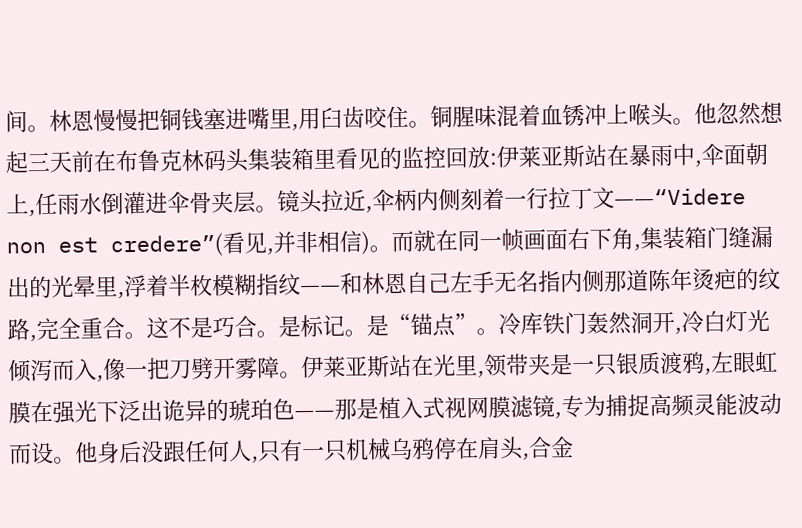间。林恩慢慢把铜钱塞进嘴里,用臼齿咬住。铜腥味混着血锈冲上喉头。他忽然想起三天前在布鲁克林码头集装箱里看见的监控回放:伊莱亚斯站在暴雨中,伞面朝上,任雨水倒灌进伞骨夹层。镜头拉近,伞柄内侧刻着一行拉丁文——“Videre non est credere”(看见,并非相信)。而就在同一帧画面右下角,集装箱门缝漏出的光晕里,浮着半枚模糊指纹——和林恩自己左手无名指内侧那道陈年烫疤的纹路,完全重合。这不是巧合。是标记。是“锚点”。冷库铁门轰然洞开,冷白灯光倾泻而入,像一把刀劈开雾障。伊莱亚斯站在光里,领带夹是一只银质渡鸦,左眼虹膜在强光下泛出诡异的琥珀色——那是植入式视网膜滤镜,专为捕捉高频灵能波动而设。他身后没跟任何人,只有一只机械乌鸦停在肩头,合金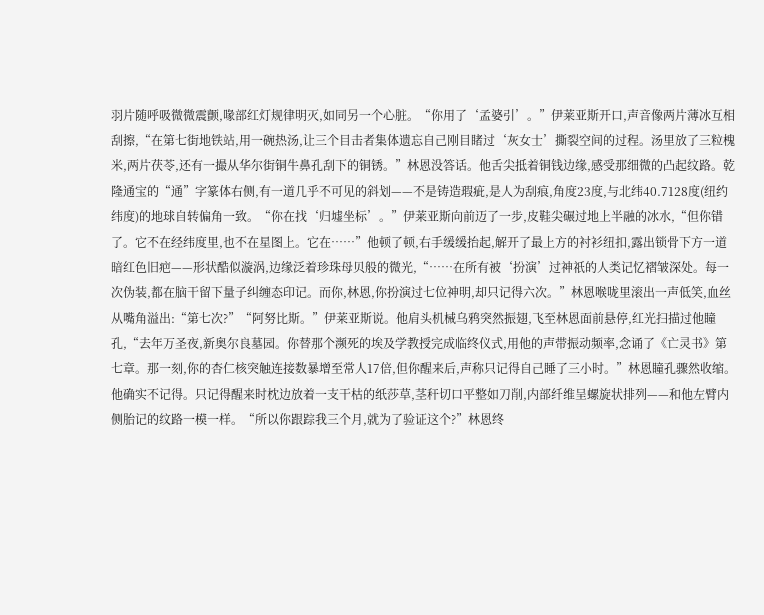羽片随呼吸微微震颤,喙部红灯规律明灭,如同另一个心脏。“你用了‘孟婆引’。”伊莱亚斯开口,声音像两片薄冰互相刮擦,“在第七街地铁站,用一碗热汤,让三个目击者集体遗忘自己刚目睹过‘灰女士’撕裂空间的过程。汤里放了三粒槐米,两片茯苓,还有一撮从华尔街铜牛鼻孔刮下的铜锈。”林恩没答话。他舌尖抵着铜钱边缘,感受那细微的凸起纹路。乾隆通宝的“通”字篆体右侧,有一道几乎不可见的斜划——不是铸造瑕疵,是人为刮痕,角度23度,与北纬40.7128度(纽约纬度)的地球自转偏角一致。“你在找‘归墟坐标’。”伊莱亚斯向前迈了一步,皮鞋尖碾过地上半融的冰水,“但你错了。它不在经纬度里,也不在星图上。它在……”他顿了顿,右手缓缓抬起,解开了最上方的衬衫纽扣,露出锁骨下方一道暗红色旧疤——形状酷似漩涡,边缘泛着珍珠母贝般的微光,“……在所有被‘扮演’过神祇的人类记忆褶皱深处。每一次伪装,都在脑干留下量子纠缠态印记。而你,林恩,你扮演过七位神明,却只记得六次。”林恩喉咙里滚出一声低笑,血丝从嘴角溢出:“第七次?”“阿努比斯。”伊莱亚斯说。他肩头机械乌鸦突然振翅,飞至林恩面前悬停,红光扫描过他瞳孔,“去年万圣夜,新奥尔良墓园。你替那个濒死的埃及学教授完成临终仪式,用他的声带振动频率,念诵了《亡灵书》第七章。那一刻,你的杏仁核突触连接数暴增至常人17倍,但你醒来后,声称只记得自己睡了三小时。”林恩瞳孔骤然收缩。他确实不记得。只记得醒来时枕边放着一支干枯的纸莎草,茎秆切口平整如刀削,内部纤维呈螺旋状排列——和他左臂内侧胎记的纹路一模一样。“所以你跟踪我三个月,就为了验证这个?”林恩终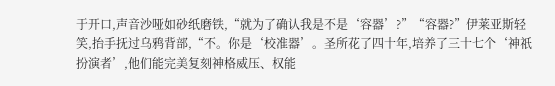于开口,声音沙哑如砂纸磨铁,“就为了确认我是不是‘容器’?”“容器?”伊莱亚斯轻笑,抬手抚过乌鸦背部,“不。你是‘校准器’。圣所花了四十年,培养了三十七个‘神祇扮演者’,他们能完美复刻神格威压、权能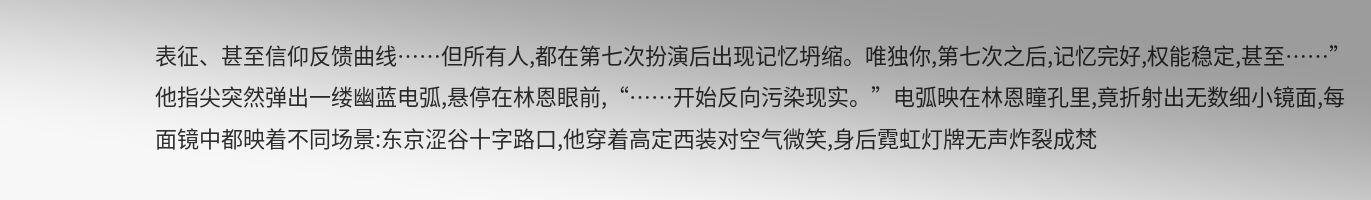表征、甚至信仰反馈曲线……但所有人,都在第七次扮演后出现记忆坍缩。唯独你,第七次之后,记忆完好,权能稳定,甚至……”他指尖突然弹出一缕幽蓝电弧,悬停在林恩眼前,“……开始反向污染现实。”电弧映在林恩瞳孔里,竟折射出无数细小镜面,每面镜中都映着不同场景:东京涩谷十字路口,他穿着高定西装对空气微笑,身后霓虹灯牌无声炸裂成梵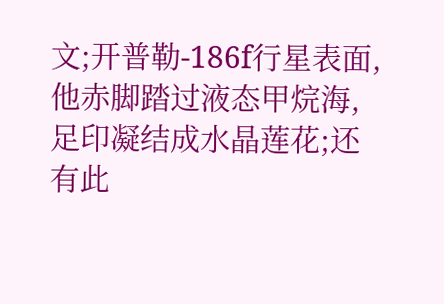文;开普勒-186f行星表面,他赤脚踏过液态甲烷海,足印凝结成水晶莲花;还有此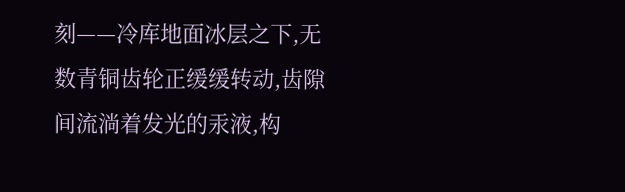刻——冷库地面冰层之下,无数青铜齿轮正缓缓转动,齿隙间流淌着发光的汞液,构